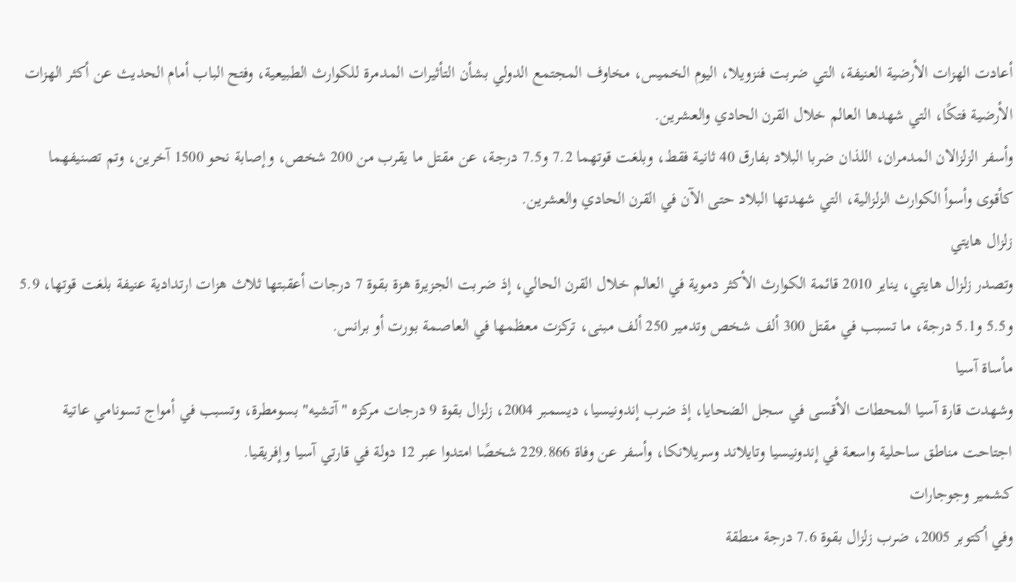أعادت الهزات الأرضية العنيفة، التي ضربت فنزويلا، اليوم الخميس، مخاوف المجتمع الدولي بشأن التأثيرات المدمرة للكوارث الطبيعية، وفتح الباب أمام الحديث عن أكثر الهزات الأرضية فتكًا، التي شهدها العالم خلال القرن الحادي والعشرين.
وأسفر الزلزالان المدمران، اللذان ضربا البلاد بفارق 40 ثانية فقط، وبلغت قوتهما 7.2 و7.5 درجة، عن مقتل ما يقرب من 200 شخص، وإصابة نحو 1500 آخرين، وتم تصنيفهما كأقوى وأسوأ الكوارث الزلزالية، التي شهدتها البلاد حتى الآن في القرن الحادي والعشرين.
زلزال هايتي
وتصدر زلزال هايتي، يناير 2010 قائمة الكوارث الأكثر دموية في العالم خلال القرن الحالي، إذ ضربت الجزيرة هزة بقوة 7 درجات أعقبتها ثلاث هزات ارتدادية عنيفة بلغت قوتها، 5.9 و5.5 و5.1 درجة، ما تسبب في مقتل 300 ألف شخص وتدمير 250 ألف مبنى، تركزت معظمها في العاصمة بورت أو برانس.
مأساة آسيا
وشهدت قارة آسيا المحطات الأقسى في سجل الضحايا، إذ ضرب إندونيسيا، ديسمبر 2004، زلزال بقوة 9 درجات مركزه "آتشيه" بسومطرة، وتسبب في أمواج تسونامي عاتية اجتاحت مناطق ساحلية واسعة في إندونيسيا وتايلاند وسريلانكا، وأسفر عن وفاة 229.866 شخصًا امتدوا عبر 12 دولة في قارتي آسيا وإفريقيا.
كشمير وجوجارات
وفي أكتوبر 2005، ضرب زلزال بقوة 7.6 درجة منطقة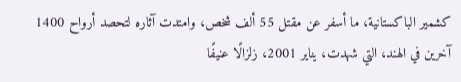كشمير الباكستانية، ما أسفر عن مقتل 55 ألف شخص، وامتدت آثاره لتحصد أرواح 1400 آخرين في الهند، التي شهدت، يناير 2001، زلزالًا عنيفًا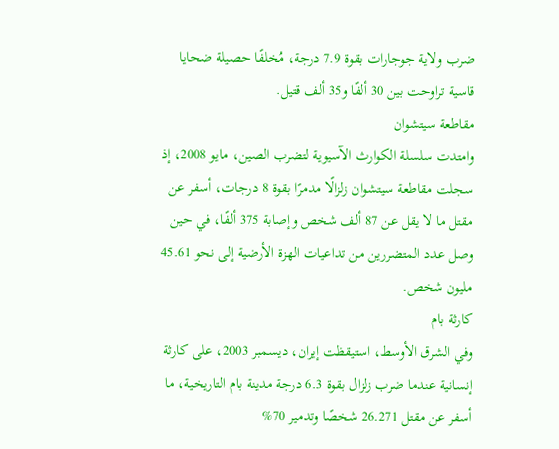ضرب ولاية جوجارات بقوة 7.9 درجة، مُخلفًا حصيلة ضحايا قاسية تراوحت بين 30 ألفًا و35 ألف قتيل.
مقاطعة سيتشوان
وامتدت سلسلة الكوارث الآسيوية لتضرب الصين، مايو 2008، إذ سجلت مقاطعة سيتشوان زلزالًا مدمرًا بقوة 8 درجات، أسفر عن مقتل ما لا يقل عن 87 ألف شخص وإصابة 375 ألفًا، في حين وصل عدد المتضررين من تداعيات الهزة الأرضية إلى نحو 45.61 مليون شخص.
كارثة بام
وفي الشرق الأوسط، استيقظت إيران، ديسمبر 2003، على كارثة إنسانية عندما ضرب زلزال بقوة 6.3 درجة مدينة بام التاريخية، ما أسفر عن مقتل 26.271 شخصًا وتدمير 70%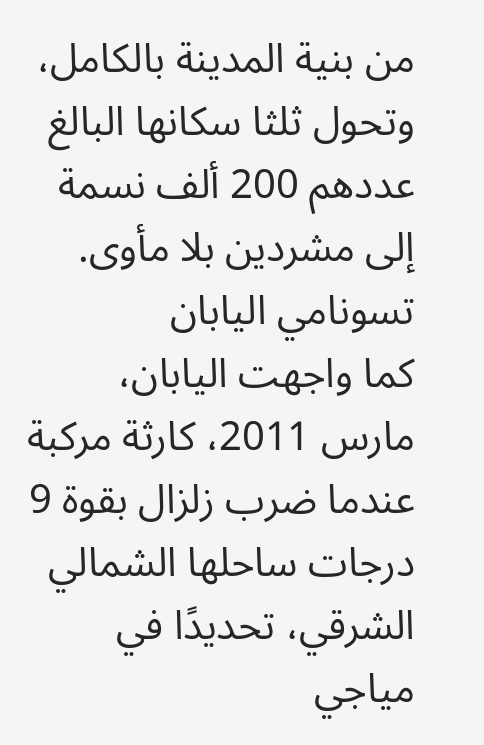من بنية المدينة بالكامل، وتحول ثلثا سكانها البالغ عددهم 200 ألف نسمة إلى مشردين بلا مأوى.
تسونامي اليابان
كما واجهت اليابان، مارس 2011، كارثة مركبة عندما ضرب زلزال بقوة 9 درجات ساحلها الشمالي الشرقي، تحديدًا في مياجي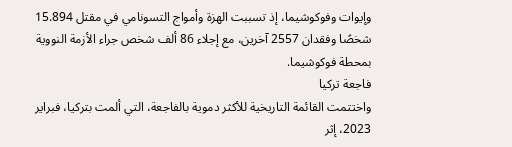وإيوات وفوكوشيما، إذ تسببت الهزة وأمواج التسونامي في مقتل 15.894 شخصًا وفقدان 2557 آخرين، مع إجلاء 86 ألف شخص جراء الأزمة النووية بمحطة فوكوشيما.
فاجعة تركيا
واختتمت القائمة التاريخية للأكثر دموية بالفاجعة، التي ألمت بتركيا، فبراير 2023، إثر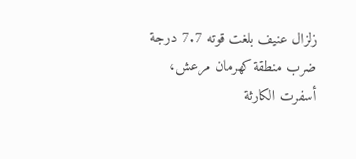زلزال عنيف بلغت قوته 7.7 درجة ضرب منطقة كهرمان مرعش، أسفرت الكارثة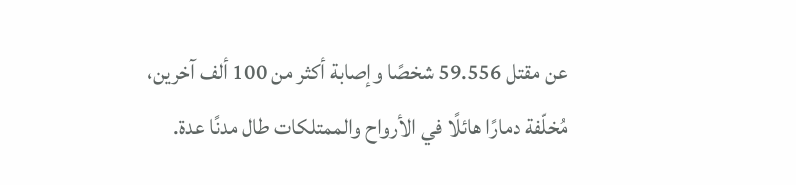عن مقتل 59.556 شخصًا وإصابة أكثر من 100 ألف آخرين، مُخلّفة دمارًا هائلًا في الأرواح والممتلكات طال مدنًا عدة.